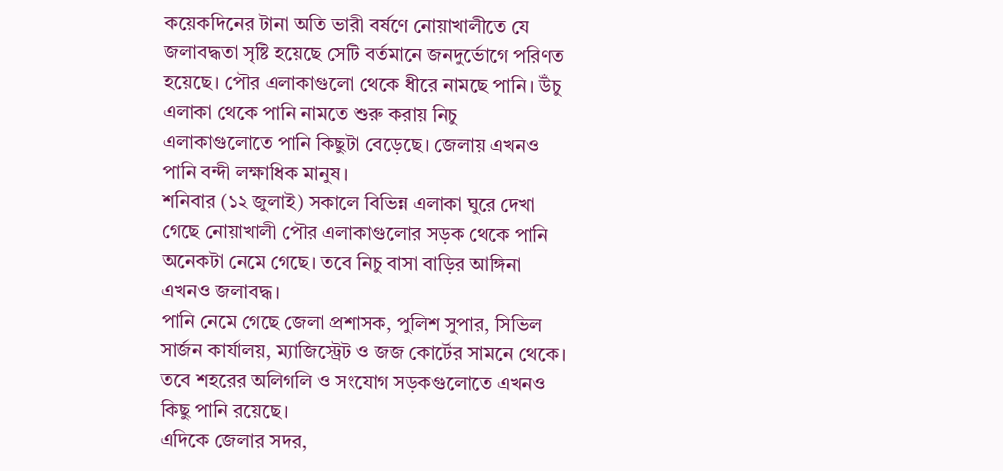কয়েকদিনের টানা অতি ভারী বর্ষণে নোয়াখালীতে যে জলাবদ্ধতা সৃষ্টি হয়েছে সেটি বর্তমানে জনদুর্ভোগে পরিণত হয়েছে। পৌর এলাকাগুলো থেকে ধীরে নামছে পানি। উঁচু এলাকা থেকে পানি নামতে শুরু করায় নিচু এলাকাগুলোতে পানি কিছুটা বেড়েছে। জেলায় এখনও পানি বন্দী লক্ষাধিক মানুষ।
শনিবার (১২ জুলাই) সকালে বিভিন্ন এলাকা ঘুরে দেখা গেছে নোয়াখালী পৌর এলাকাগুলোর সড়ক থেকে পানি অনেকটা নেমে গেছে। তবে নিচু বাসা বাড়ির আঙ্গিনা এখনও জলাবদ্ধ।
পানি নেমে গেছে জেলা প্রশাসক, পুলিশ সুপার, সিভিল সার্জন কার্যালয়, ম্যাজিস্ট্রেট ও জজ কোর্টের সামনে থেকে। তবে শহরের অলিগলি ও সংযোগ সড়কগুলোতে এখনও কিছু পানি রয়েছে।
এদিকে জেলার সদর,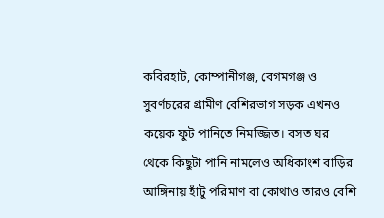কবিরহাট, কোম্পানীগঞ্জ, বেগমগঞ্জ ও সুবর্ণচরের গ্রামীণ বেশিরভাগ সড়ক এখনও কয়েক ফুট পানিতে নিমজ্জিত। বসত ঘর থেকে কিছুটা পানি নামলেও অধিকাংশ বাড়ির আঙ্গিনায় হাঁটু পরিমাণ বা কোথাও তারও বেশি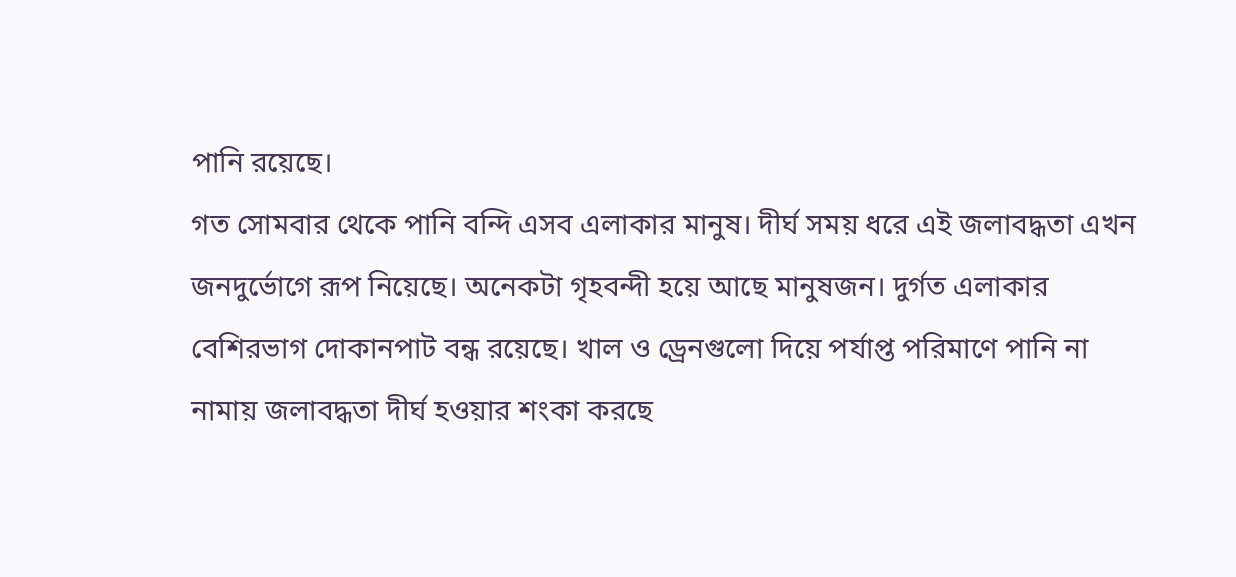পানি রয়েছে।
গত সোমবার থেকে পানি বন্দি এসব এলাকার মানুষ। দীর্ঘ সময় ধরে এই জলাবদ্ধতা এখন জনদুর্ভোগে রূপ নিয়েছে। অনেকটা গৃহবন্দী হয়ে আছে মানুষজন। দুর্গত এলাকার বেশিরভাগ দোকানপাট বন্ধ রয়েছে। খাল ও ড্রেনগুলো দিয়ে পর্যাপ্ত পরিমাণে পানি না নামায় জলাবদ্ধতা দীর্ঘ হওয়ার শংকা করছে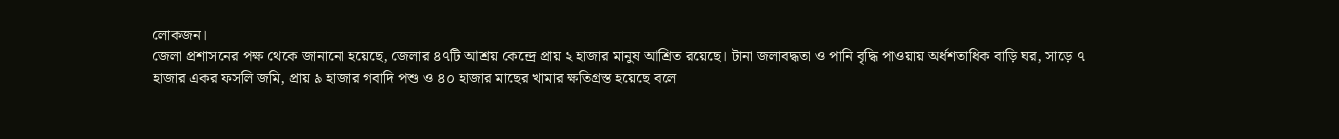লোকজন।
জেলা প্রশাসনের পক্ষ থেকে জানানো হয়েছে, জেলার ৪৭টি আশ্রয় কেন্দ্রে প্রায় ২ হাজার মানুষ আশ্রিত রয়েছে। টানা জলাবদ্ধতা ও পানি বৃদ্ধি পাওয়ায় অর্ধশতাধিক বাড়ি ঘর, সাড়ে ৭ হাজার একর ফসলি জমি, প্রায় ৯ হাজার গবাদি পশু ও ৪০ হাজার মাছের খামার ক্ষতিগ্রস্ত হয়েছে বলে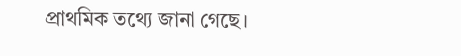প্রাথমিক তথ্যে জানা গেছে।